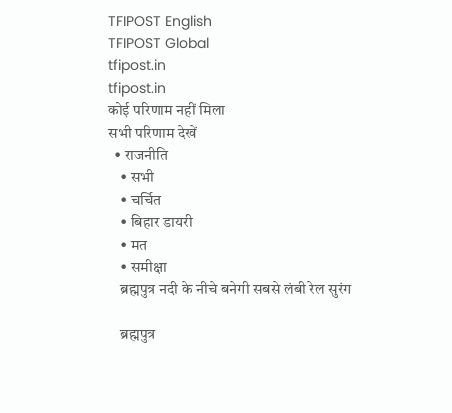TFIPOST English
TFIPOST Global
tfipost.in
tfipost.in
कोई परिणाम नहीं मिला
सभी परिणाम देखें
  • राजनीति
    • सभी
    • चर्चित
    • बिहार डायरी
    • मत
    • समीक्षा
    ब्रह्मपुत्र नदी के नीचे बनेगी सबसे लंबी रेल सुरंग

    ब्रह्मपुत्र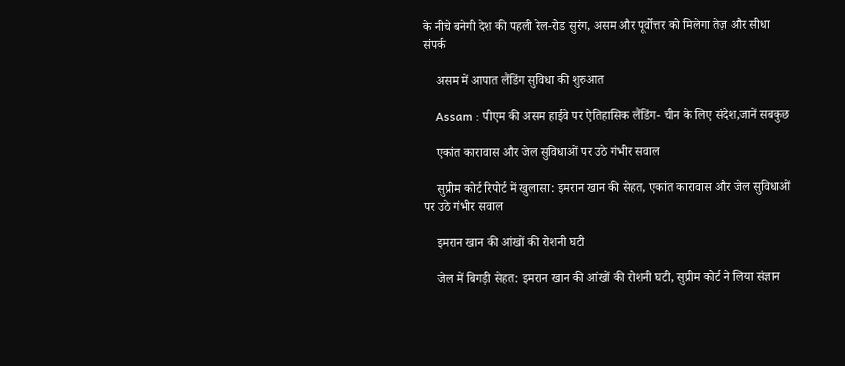के नीचे बनेगी देश की पहली रेल-रोड सुरंग, असम और पूर्वोत्तर को मिलेगा तेज़ और सीधा संपर्क

    असम में आपात लैंडिंग सुविधा की शुरुआत

    Assam : पीएम की असम हाईवे पर ऐतिहासिक लैंडिंग- चीन के लिए संदेश,जानें सबकुछ

    एकांत कारावास और जेल सुविधाओं पर उठे गंभीर सवाल

    सुप्रीम कोर्ट रिपोर्ट में खुलासा: इमरान खान की सेहत, एकांत कारावास और जेल सुविधाओं पर उठे गंभीर सवाल

    इमरान खान की आंखों की रोशनी घटी

    जेल में बिगड़ी सेहत: इमरान खान की आंखों की रोशनी घटी, सुप्रीम कोर्ट ने लिया संज्ञान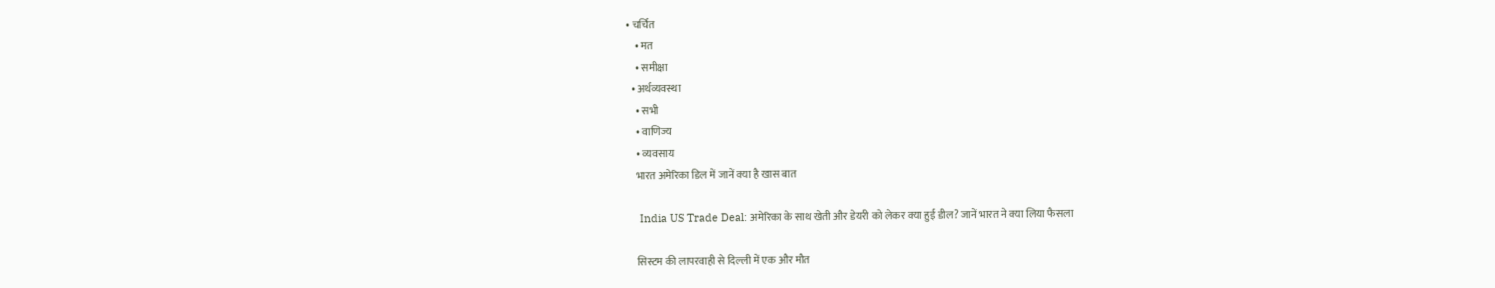• चर्चित
    • मत
    • समीक्षा
  • अर्थव्यवस्था
    • सभी
    • वाणिज्य
    • व्यवसाय
    भारत अमेरिका डिल में जानें क्या है खास बात

    India US Trade Deal: अमेरिका के साथ खेती और डेयरी को लेकर क्या हुई डील? जानें भारत ने क्या लिया फैसला

    सिस्टम की लापरवाही से दिल्ली में एक और मौत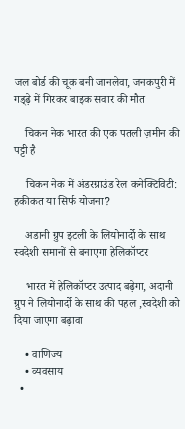जल बोर्ड की चूक बनी जानलेवा, जनकपुरी में गड्ढ़े में गिरकर बाइक सवार की मौत

    चिकन नेक भारत की एक पतली ज़मीन की पट्टी है

    चिकन नेक में अंडरग्राउंड रेल कनेक्टिविटी: हकीकत या सिर्फ योजना?

    अडानी ग्रुप इटली के लियोनार्दो के साथ स्वदेशी समानों से बनाएगा हेलिकॉप्टर

    भारत में हेलिकॉप्टर उत्पाद बढ़ेगा, अदानी ग्रुप ने लियोनार्दो के साथ की पहल ,स्वदेशी को दिया जाएगा बढ़ावा

    • वाणिज्य
    • व्यवसाय
  •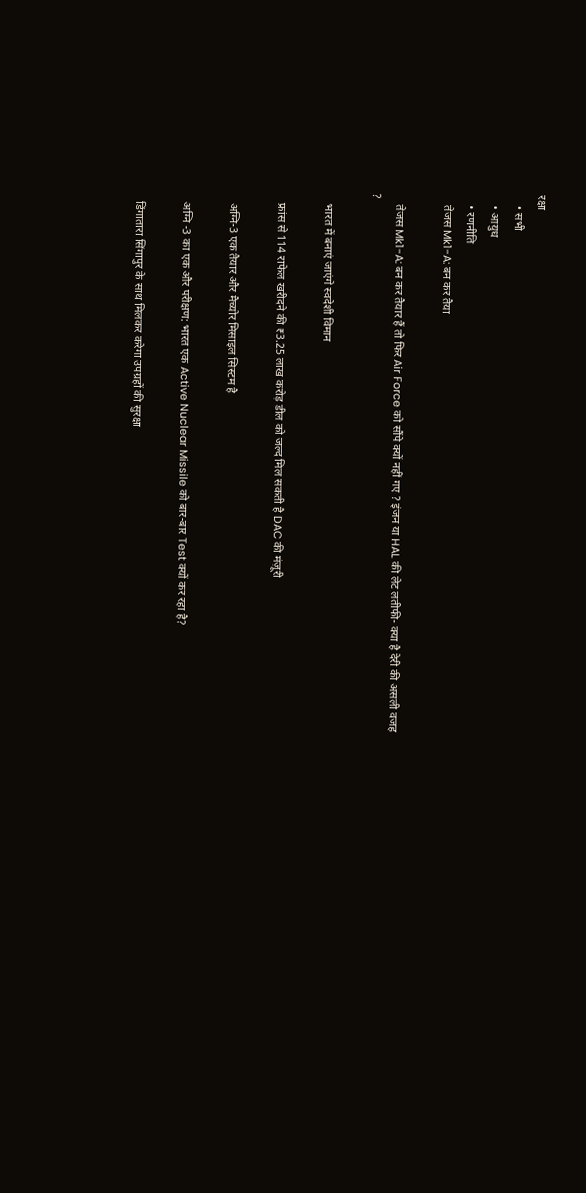रक्षा
    • सभी
    • आयुध
    • रणनीति
    तेजस Mk1-A: बन कर तैया

    तेजस Mk1-A: बन कर तैयार हैं तो फिर Air Force को सौंपे क्यों नहीं गए ? इंजन या HAL की लेट लतीफी- क्या है देरी की असली वजह ?

    भारत में बनाएं जाएंगे स्वदेशी विमान

    फ्रांस से 114 राफेल खरीदने की ₹3.25 लाख करोड़ डील को जल्द मिल सकती है DAC की मंज़ूरी

    अग्नि-3 एक तैयार और मैच्योर मिसाइल सिस्टम है

    अग्नि -3 का एक और परीक्षण: भारत एक Active Nuclear Missile को बार-बार Test क्यों कर रहा है?

    डिंगातारा सिंगापुर के साथ मिलकर करेगा उपग्रहों की सुरक्षा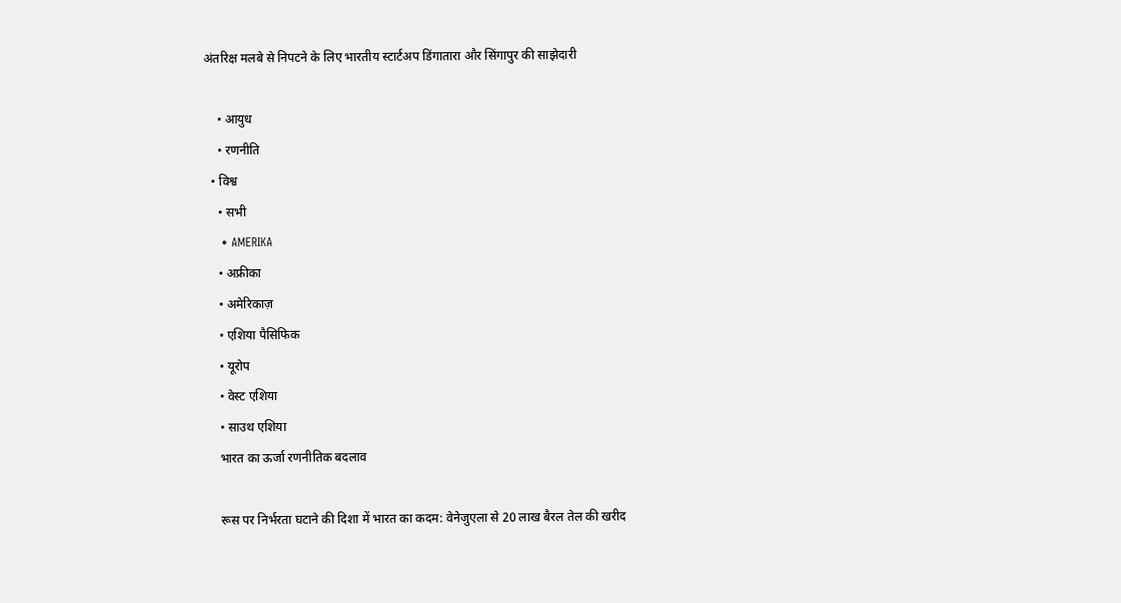अंतरिक्ष मलबे से निपटने के लिए भारतीय स्टार्टअप डिंगातारा और सिंगापुर की साझेदारी

    • आयुध
    • रणनीति
  • विश्व
    • सभी
    • AMERIKA
    • अफ्रीका
    • अमेरिकाज़
    • एशिया पैसिफिक
    • यूरोप
    • वेस्ट एशिया
    • साउथ एशिया
    भारत का ऊर्जा रणनीतिक बदलाव

    रूस पर निर्भरता घटाने की दिशा में भारत का कदम: वेनेजुएला से 20 लाख बैरल तेल की खरीद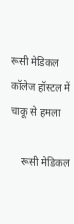रूसी मेडिकल कॉलेज हॉस्टल में चाकू से हमला

    रूसी मेडिकल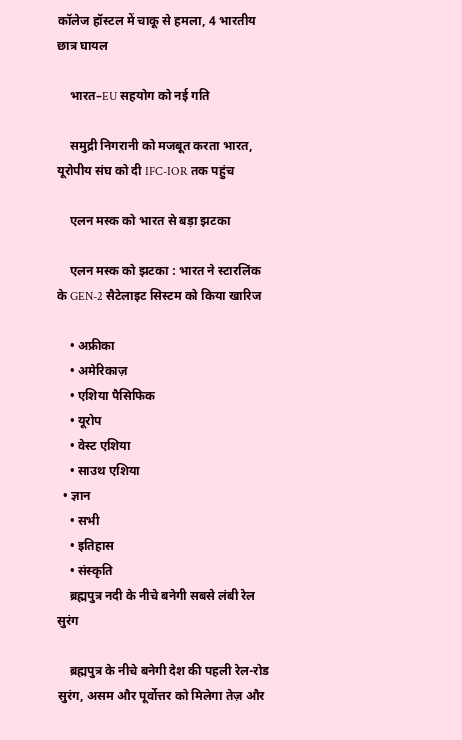कॉलेज हॉस्टल में चाकू से हमला, 4 भारतीय छात्र घायल

    भारत–EU सहयोग को नई गति

    समुद्री निगरानी को मजबूत करता भारत, यूरोपीय संघ को दी IFC-IOR तक पहुंच

    एलन मस्क को भारत से बड़ा झटका

    एलन मस्क को झटका : भारत ने स्टारलिंक के GEN-2 सैटेलाइट सिस्टम को किया खारिज

    • अफ्रीका
    • अमेरिकाज़
    • एशिया पैसिफिक
    • यूरोप
    • वेस्ट एशिया
    • साउथ एशिया
  • ज्ञान
    • सभी
    • इतिहास
    • संस्कृति
    ब्रह्मपुत्र नदी के नीचे बनेगी सबसे लंबी रेल सुरंग

    ब्रह्मपुत्र के नीचे बनेगी देश की पहली रेल-रोड सुरंग, असम और पूर्वोत्तर को मिलेगा तेज़ और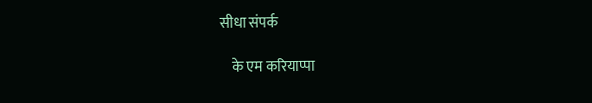सीधा संपर्क

    के एम करियाप्पा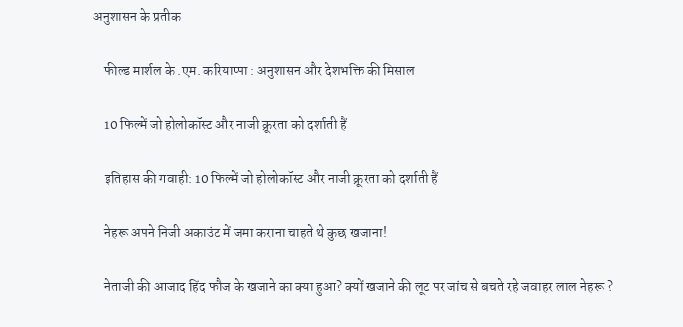अनुशासन के प्रतीक

    फील्ड मार्शल के .एम. करियाप्पा : अनुशासन और देशभक्ति की मिसाल

    10 फिल्में जो होलोकॉस्ट और नाजी क्रूरता को दर्शाती हैं

    इतिहास की गवाही: 10 फिल्में जो होलोकॉस्ट और नाजी क्रूरता को दर्शाती हैं

    नेहरू अपने निजी अकाउंट में जमा कराना चाहते थे कुछ खजाना!

    नेताजी की आजाद हिंद फौज के खजाने का क्या हुआ? क्यों खजाने की लूट पर जांच से बचते रहे जवाहर लाल नेहरू ?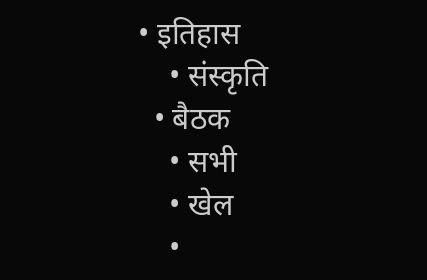• इतिहास
    • संस्कृति
  • बैठक
    • सभी
    • खेल
    •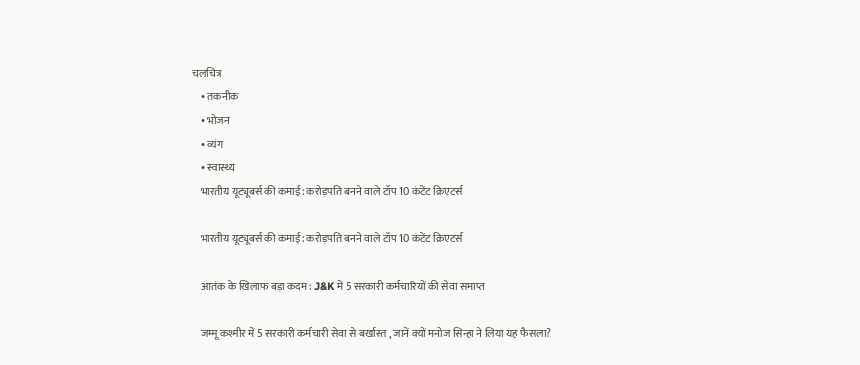चलचित्र
    • तकनीक
    • भोजन
    • व्यंग
    • स्वास्थ्य
    भारतीय यूट्यूबर्स की कमाई: करोड़पति बनने वाले टॉप 10 कंटेंट क्रिएटर्स

    भारतीय यूट्यूबर्स की कमाई: करोड़पति बनने वाले टॉप 10 कंटेंट क्रिएटर्स

    आतंक के खिलाफ बड़ा कदम: J&K में 5 सरकारी कर्मचारियों की सेवा समाप्त

    जम्मू कश्मीर में 5 सरकारी कर्मचारी सेवा से बर्खास्त , जानें क्यों मनोज सिन्हा ने लिया यह फैसला?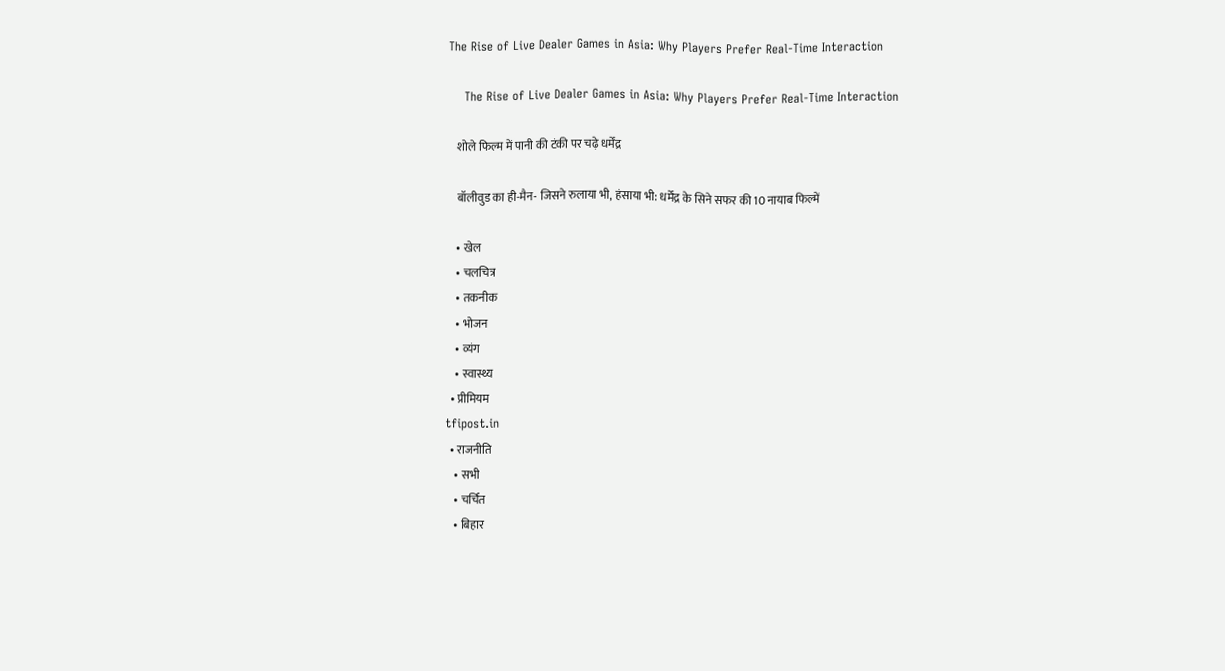The Rise of Live Dealer Games in Asia: Why Players Prefer Real-Time Interaction

    The Rise of Live Dealer Games in Asia: Why Players Prefer Real-Time Interaction

    शोले फिल्म में पानी की टंकी पर चढ़े धर्मेंद्र

    बॉलीवुड का ही-मैन- जिसने रुलाया भी, हंसाया भी: धर्मेंद्र के सिने सफर की 10 नायाब फिल्में

    • खेल
    • चलचित्र
    • तकनीक
    • भोजन
    • व्यंग
    • स्वास्थ्य
  • प्रीमियम
tfipost.in
  • राजनीति
    • सभी
    • चर्चित
    • बिहार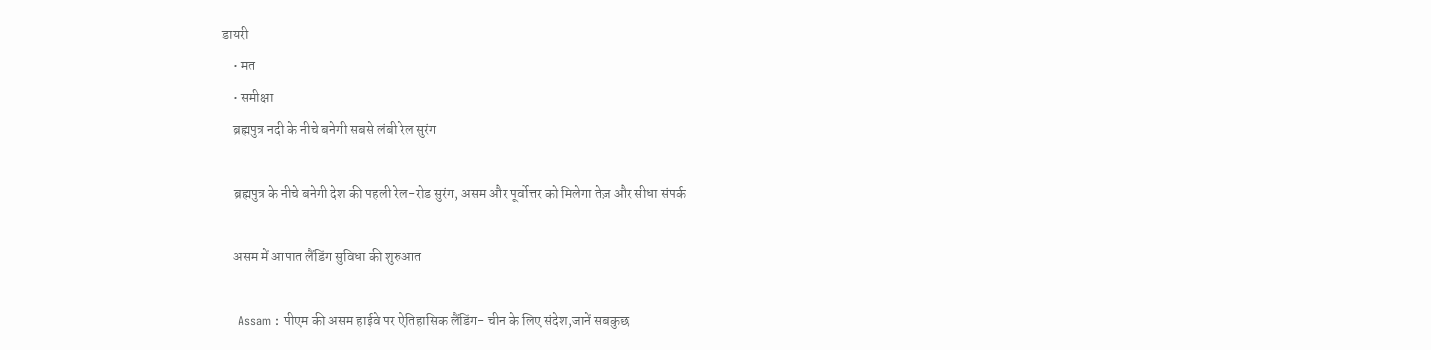डायरी
    • मत
    • समीक्षा
    ब्रह्मपुत्र नदी के नीचे बनेगी सबसे लंबी रेल सुरंग

    ब्रह्मपुत्र के नीचे बनेगी देश की पहली रेल-रोड सुरंग, असम और पूर्वोत्तर को मिलेगा तेज़ और सीधा संपर्क

    असम में आपात लैंडिंग सुविधा की शुरुआत

    Assam : पीएम की असम हाईवे पर ऐतिहासिक लैंडिंग- चीन के लिए संदेश,जानें सबकुछ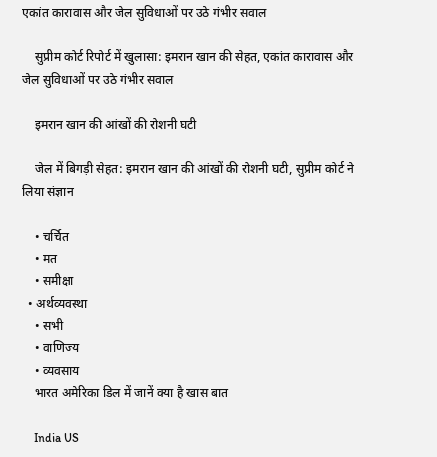एकांत कारावास और जेल सुविधाओं पर उठे गंभीर सवाल

    सुप्रीम कोर्ट रिपोर्ट में खुलासा: इमरान खान की सेहत, एकांत कारावास और जेल सुविधाओं पर उठे गंभीर सवाल

    इमरान खान की आंखों की रोशनी घटी

    जेल में बिगड़ी सेहत: इमरान खान की आंखों की रोशनी घटी, सुप्रीम कोर्ट ने लिया संज्ञान

    • चर्चित
    • मत
    • समीक्षा
  • अर्थव्यवस्था
    • सभी
    • वाणिज्य
    • व्यवसाय
    भारत अमेरिका डिल में जानें क्या है खास बात

    India US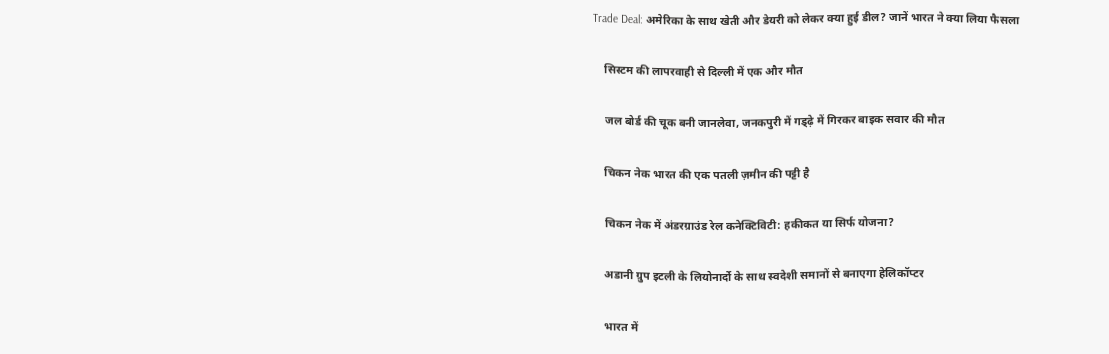Trade Deal: अमेरिका के साथ खेती और डेयरी को लेकर क्या हुई डील? जानें भारत ने क्या लिया फैसला

    सिस्टम की लापरवाही से दिल्ली में एक और मौत

    जल बोर्ड की चूक बनी जानलेवा, जनकपुरी में गड्ढ़े में गिरकर बाइक सवार की मौत

    चिकन नेक भारत की एक पतली ज़मीन की पट्टी है

    चिकन नेक में अंडरग्राउंड रेल कनेक्टिविटी: हकीकत या सिर्फ योजना?

    अडानी ग्रुप इटली के लियोनार्दो के साथ स्वदेशी समानों से बनाएगा हेलिकॉप्टर

    भारत में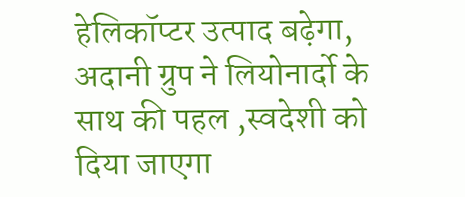हेलिकॉप्टर उत्पाद बढ़ेगा, अदानी ग्रुप ने लियोनार्दो के साथ की पहल ,स्वदेशी को दिया जाएगा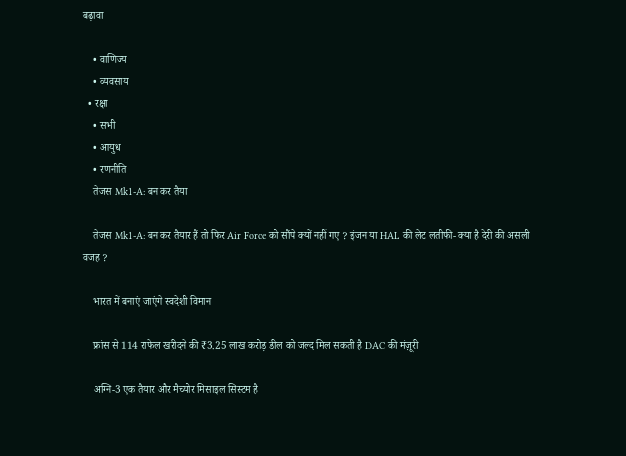बढ़ावा

    • वाणिज्य
    • व्यवसाय
  • रक्षा
    • सभी
    • आयुध
    • रणनीति
    तेजस Mk1-A: बन कर तैया

    तेजस Mk1-A: बन कर तैयार हैं तो फिर Air Force को सौंपे क्यों नहीं गए ? इंजन या HAL की लेट लतीफी- क्या है देरी की असली वजह ?

    भारत में बनाएं जाएंगे स्वदेशी विमान

    फ्रांस से 114 राफेल खरीदने की ₹3.25 लाख करोड़ डील को जल्द मिल सकती है DAC की मंज़ूरी

    अग्नि-3 एक तैयार और मैच्योर मिसाइल सिस्टम है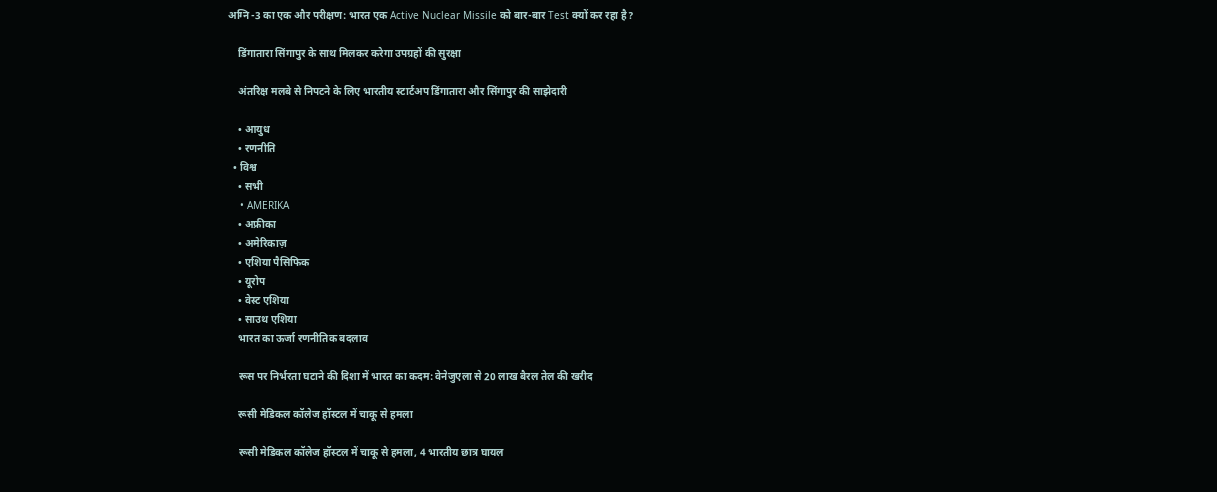अग्नि -3 का एक और परीक्षण: भारत एक Active Nuclear Missile को बार-बार Test क्यों कर रहा है?

    डिंगातारा सिंगापुर के साथ मिलकर करेगा उपग्रहों की सुरक्षा

    अंतरिक्ष मलबे से निपटने के लिए भारतीय स्टार्टअप डिंगातारा और सिंगापुर की साझेदारी

    • आयुध
    • रणनीति
  • विश्व
    • सभी
    • AMERIKA
    • अफ्रीका
    • अमेरिकाज़
    • एशिया पैसिफिक
    • यूरोप
    • वेस्ट एशिया
    • साउथ एशिया
    भारत का ऊर्जा रणनीतिक बदलाव

    रूस पर निर्भरता घटाने की दिशा में भारत का कदम: वेनेजुएला से 20 लाख बैरल तेल की खरीद

    रूसी मेडिकल कॉलेज हॉस्टल में चाकू से हमला

    रूसी मेडिकल कॉलेज हॉस्टल में चाकू से हमला, 4 भारतीय छात्र घायल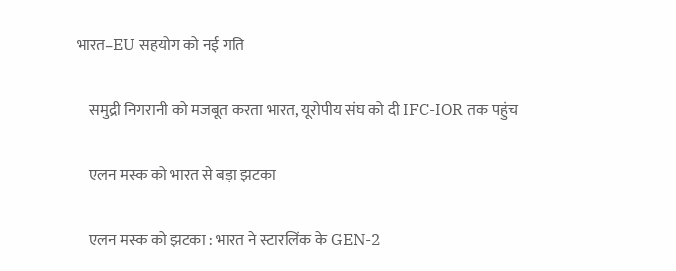भारत–EU सहयोग को नई गति

    समुद्री निगरानी को मजबूत करता भारत, यूरोपीय संघ को दी IFC-IOR तक पहुंच

    एलन मस्क को भारत से बड़ा झटका

    एलन मस्क को झटका : भारत ने स्टारलिंक के GEN-2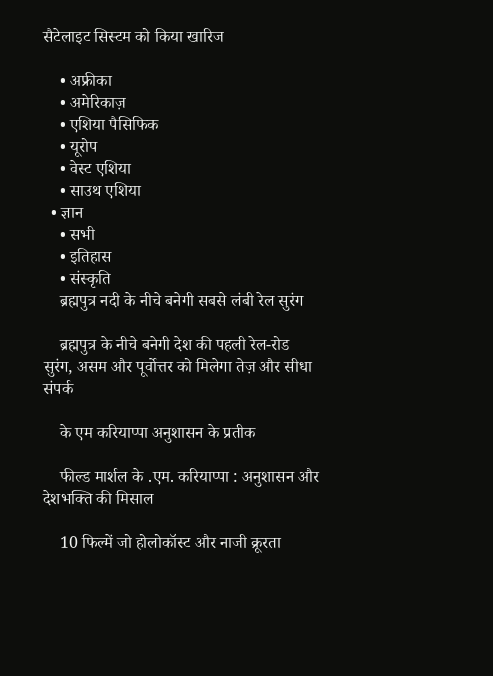सैटेलाइट सिस्टम को किया खारिज

    • अफ्रीका
    • अमेरिकाज़
    • एशिया पैसिफिक
    • यूरोप
    • वेस्ट एशिया
    • साउथ एशिया
  • ज्ञान
    • सभी
    • इतिहास
    • संस्कृति
    ब्रह्मपुत्र नदी के नीचे बनेगी सबसे लंबी रेल सुरंग

    ब्रह्मपुत्र के नीचे बनेगी देश की पहली रेल-रोड सुरंग, असम और पूर्वोत्तर को मिलेगा तेज़ और सीधा संपर्क

    के एम करियाप्पा अनुशासन के प्रतीक

    फील्ड मार्शल के .एम. करियाप्पा : अनुशासन और देशभक्ति की मिसाल

    10 फिल्में जो होलोकॉस्ट और नाजी क्रूरता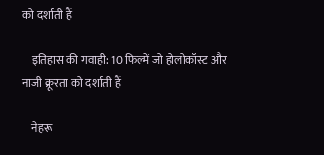को दर्शाती हैं

    इतिहास की गवाही: 10 फिल्में जो होलोकॉस्ट और नाजी क्रूरता को दर्शाती हैं

    नेहरू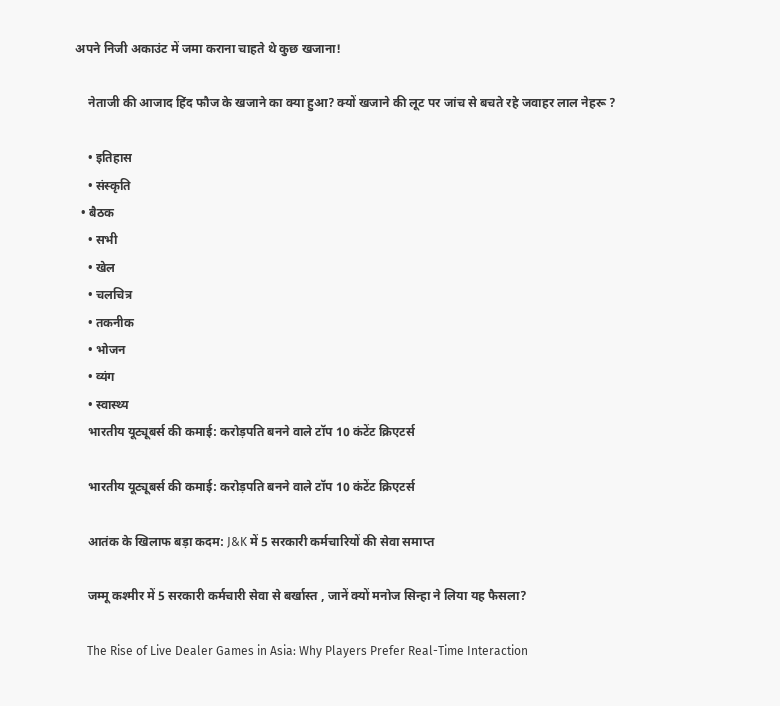अपने निजी अकाउंट में जमा कराना चाहते थे कुछ खजाना!

    नेताजी की आजाद हिंद फौज के खजाने का क्या हुआ? क्यों खजाने की लूट पर जांच से बचते रहे जवाहर लाल नेहरू ?

    • इतिहास
    • संस्कृति
  • बैठक
    • सभी
    • खेल
    • चलचित्र
    • तकनीक
    • भोजन
    • व्यंग
    • स्वास्थ्य
    भारतीय यूट्यूबर्स की कमाई: करोड़पति बनने वाले टॉप 10 कंटेंट क्रिएटर्स

    भारतीय यूट्यूबर्स की कमाई: करोड़पति बनने वाले टॉप 10 कंटेंट क्रिएटर्स

    आतंक के खिलाफ बड़ा कदम: J&K में 5 सरकारी कर्मचारियों की सेवा समाप्त

    जम्मू कश्मीर में 5 सरकारी कर्मचारी सेवा से बर्खास्त , जानें क्यों मनोज सिन्हा ने लिया यह फैसला?

    The Rise of Live Dealer Games in Asia: Why Players Prefer Real-Time Interaction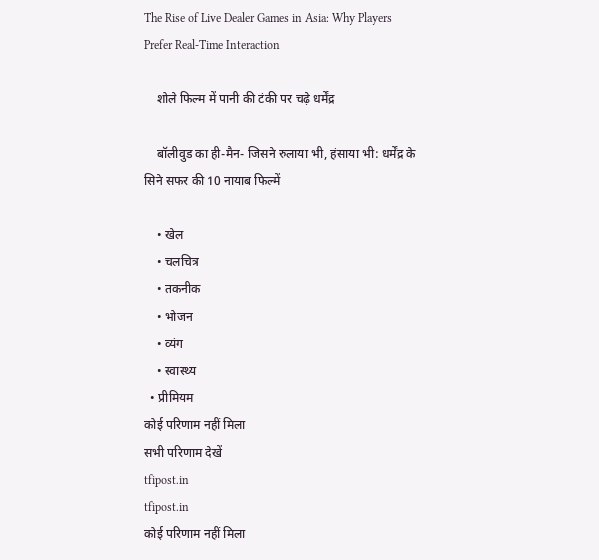The Rise of Live Dealer Games in Asia: Why Players Prefer Real-Time Interaction

    शोले फिल्म में पानी की टंकी पर चढ़े धर्मेंद्र

    बॉलीवुड का ही-मैन- जिसने रुलाया भी, हंसाया भी: धर्मेंद्र के सिने सफर की 10 नायाब फिल्में

    • खेल
    • चलचित्र
    • तकनीक
    • भोजन
    • व्यंग
    • स्वास्थ्य
  • प्रीमियम
कोई परिणाम नहीं मिला
सभी परिणाम देखें
tfipost.in
tfipost.in
कोई परिणाम नहीं मिला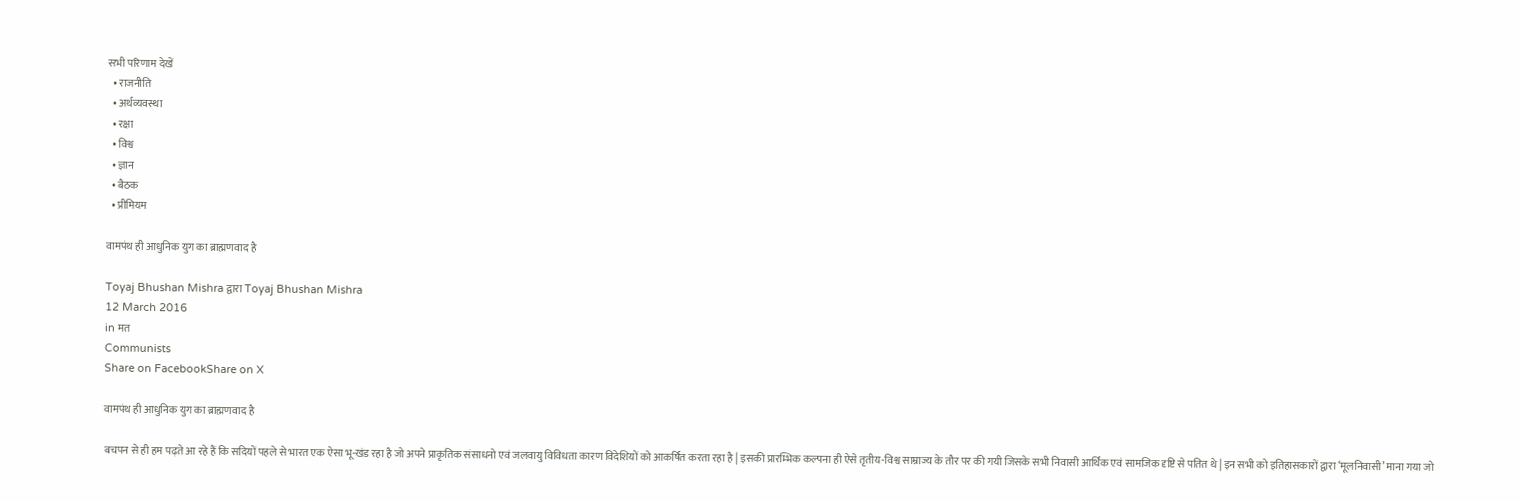सभी परिणाम देखें
  • राजनीति
  • अर्थव्यवस्था
  • रक्षा
  • विश्व
  • ज्ञान
  • बैठक
  • प्रीमियम

वामपंथ ही आधुनिक युग का ब्राह्मणवाद है

Toyaj Bhushan Mishra द्वारा Toyaj Bhushan Mishra
12 March 2016
in मत
Communists
Share on FacebookShare on X

वामपंथ ही आधुनिक युग का ब्राह्मणवाद है

बचपन से ही हम पढ़ते आ रहे हैं कि सदियों पहले से भारत एक ऐसा भू-खंड रहा है जो अपने प्राकृतिक संसाधनो एवं जलवायु विविधता कारण विदेशियों को आकर्षित करता रहा है | इसकी प्रारम्भिक कल्पना ही ऐसे तृतीय-विश्व साम्राज्य के तौर पर की गयी जिसके सभी निवासी आर्थिक एवं सामजिक दृष्टि से पतित थे | इन सभी को इतिहासकारों द्वारा ‘मूलनिवासी’ माना गया जो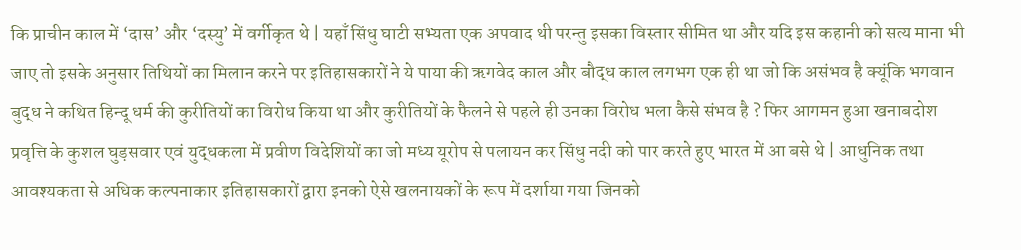कि प्राचीन काल में ‘दास’ और ‘दस्यु’ में वर्गीकृत थे | यहाँ सिंधु घाटी सभ्यता एक अपवाद थी परन्तु इसका विस्तार सीमित था और यदि इस कहानी को सत्य माना भी जाए तो इसके अनुसार तिथियों का मिलान करने पर इतिहासकारों ने ये पाया की ऋगवेद काल और बौद्ध काल लगभग एक ही था जो कि असंभव है क्यूंकि भगवान बुद्ध ने कथित हिन्दू धर्म की कुरीतियों का विरोध किया था और कुरीतियों के फैलने से पहले ही उनका विरोध भला कैसे संभव है ? फिर आगमन हुआ खनाबदोश प्रवृत्ति के कुशल घुड़सवार एवं युद्धकला में प्रवीण विदेशियों का जो मध्य यूरोप से पलायन कर सिंधु नदी को पार करते हुए भारत में आ बसे थे | आधुनिक तथा आवश्यकता से अधिक कल्पनाकार इतिहासकारों द्वारा इनको ऐसे खलनायकों के रूप में दर्शाया गया जिनको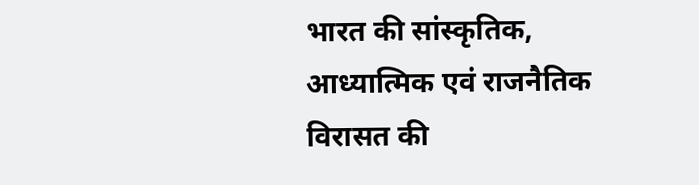भारत की सांस्कृतिक, आध्यात्मिक एवं राजनैतिक विरासत की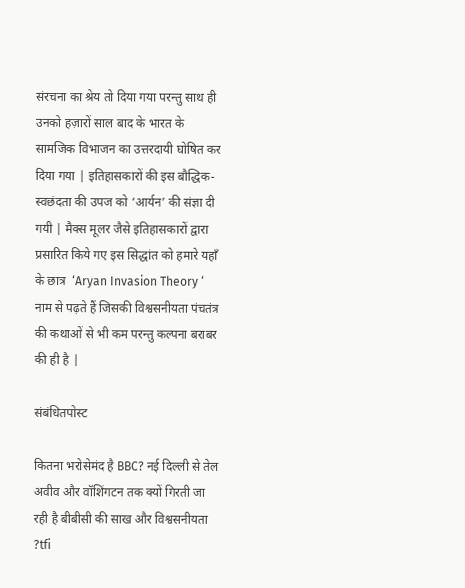संरचना का श्रेय तो दिया गया परन्तु साथ ही उनको हज़ारों साल बाद के भारत के सामजिक विभाजन का उत्तरदायी घोषित कर दिया गया | इतिहासकारों की इस बौद्धिक-स्वछंदता की उपज को ‘आर्यन’ की संज्ञा दी गयी | मैक्स मूलर जैसे इतिहासकारों द्वारा प्रसारित किये गए इस सिद्धांत को हमारे यहाँ के छात्र  ‘Aryan Invasion Theory ‘  नाम से पढ़ते हैं जिसकी विश्वसनीयता पंचतंत्र की कथाओं से भी कम परन्तु कल्पना बराबर की ही है |

संबंधितपोस्ट

कितना भरोसेमंद है BBC? नई दिल्ली से तेल अवीव और वॉशिंगटन तक क्यों गिरती जा रही है बीबीसी की साख और विश्वसनीयता ?tfi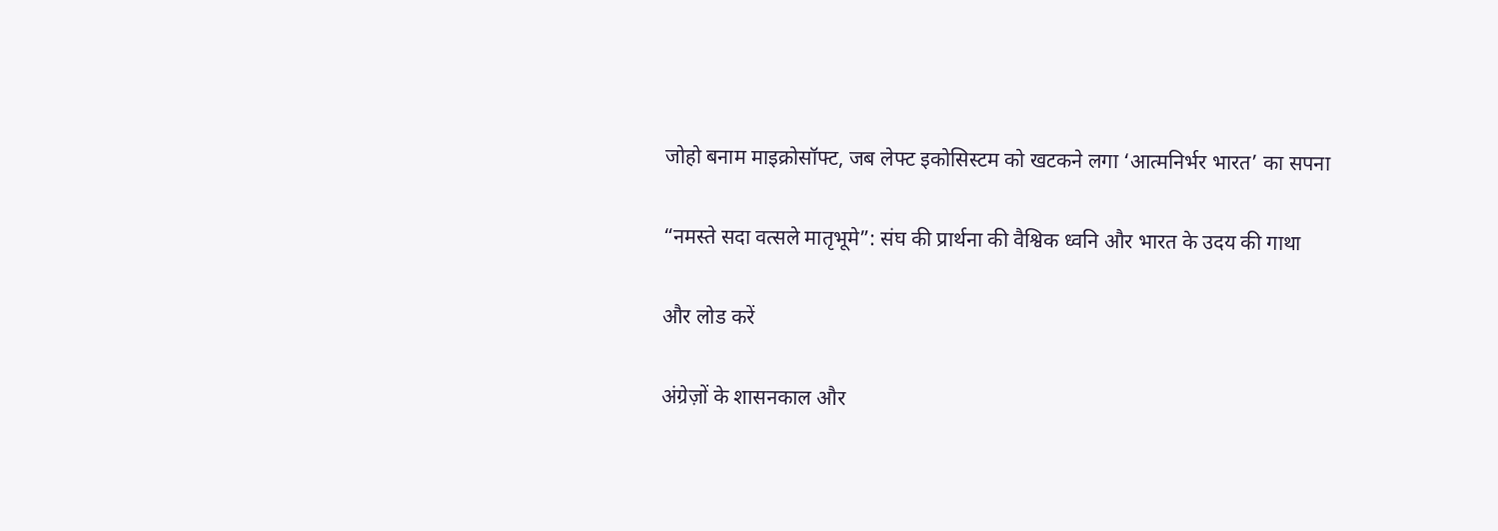जोहो बनाम माइक्रोसॉफ्ट, जब लेफ्ट इकोसिस्टम को खटकने लगा ‘आत्मनिर्भर भारत’ का सपना

“नमस्ते सदा वत्सले मातृभूमे”: संघ की प्रार्थना की वैश्विक ध्वनि और भारत के उदय की गाथा

और लोड करें

अंग्रेज़ों के शासनकाल और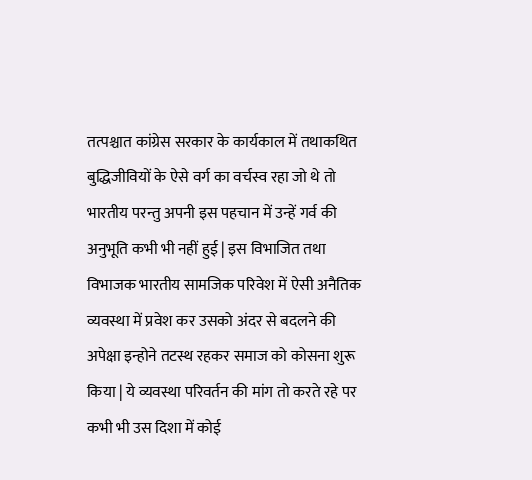तत्पश्चात कांग्रेस सरकार के कार्यकाल में तथाकथित बुद्धिजीवियों के ऐसे वर्ग का वर्चस्व रहा जो थे तो भारतीय परन्तु अपनी इस पहचान में उन्हें गर्व की अनुभूति कभी भी नहीं हुई | इस विभाजित तथा विभाजक भारतीय सामजिक परिवेश में ऐसी अनैतिक व्यवस्था में प्रवेश कर उसको अंदर से बदलने की अपेक्षा इन्होने तटस्थ रहकर समाज को कोसना शुरू किया | ये व्यवस्था परिवर्तन की मांग तो करते रहे पर कभी भी उस दिशा में कोई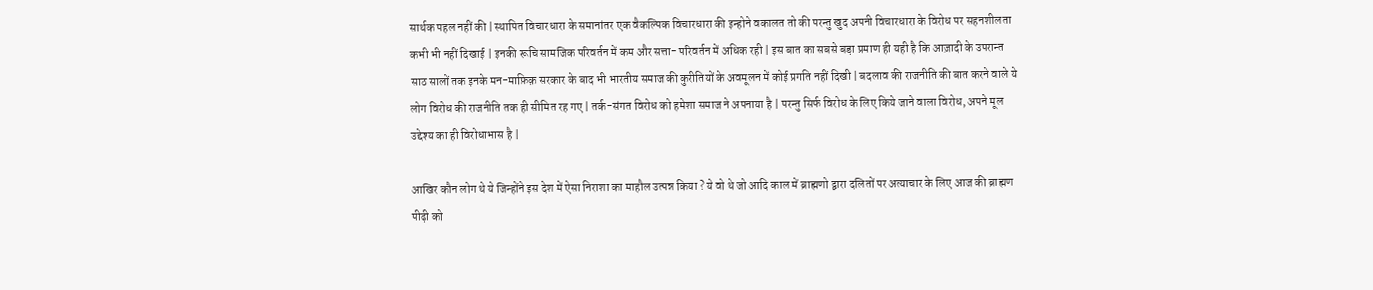सार्थक पहल नहीं की | स्थापित विचारधारा के समानांतर एक वैकल्पिक विचारधारा की इन्होने वकालत तो की परन्तु खुद अपनी विचारधारा के विरोध पर सहनशीलता कभी भी नहीं दिखाई | इनकी रूचि सामजिक परिवर्तन में कम और सत्ता- परिवर्तन में अधिक रही | इस बात का सबसे बड़ा प्रमाण ही यही है कि आज़ादी के उपरान्त साठ सालों तक इनके मन-माफ़िक़ सरकार के बाद भी भारतीय समाज की कुरीतियों के अवमूलन में कोई प्रगति नहीं दिखी | बदलाव की राजनीति की बात करने वाले ये लोग विरोध की राजनीति तक ही सीमित रह गए | तर्क-संगत विरोध को हमेशा समाज ने अपनाया है | परन्तु सिर्फ विरोध के लिए किये जाने वाला विरोध, अपने मूल उद्देश्य का ही विरोधाभास है |

आखिर कौन लोग थे ये जिन्होंने इस देश में ऐसा निराशा का माहौल उत्पन्न किया ? ये वो थे जो आदि काल में ब्राह्मणो द्वारा दलितों पर अत्याचार के लिए आज की ब्राह्मण पीढ़ी को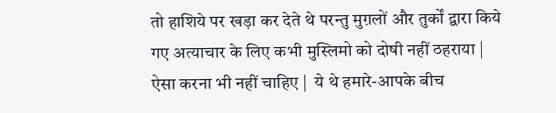तो हाशिये पर खड़ा कर देते थे परन्तु मुग़लों और तुर्कों द्वारा किये गए अत्याचार के लिए कभी मुस्लिमो को दोषी नहीं ठहराया | ऐसा करना भी नहीं चाहिए |  ये थे हमारे-आपके बीच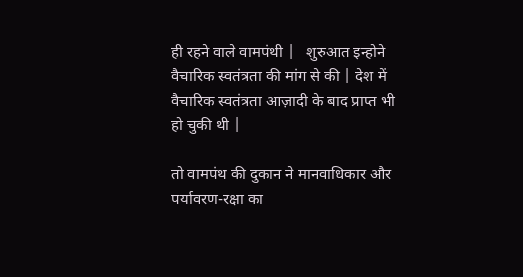ही रहने वाले वामपंथी |   शुरुआत इन्होने वैचारिक स्वतंत्रता की मांग से की | देश में वैचारिक स्वतंत्रता आज़ादी के बाद प्राप्त भी हो चुकी थी |

तो वामपंथ की दुकान ने मानवाधिकार और पर्यावरण-रक्षा का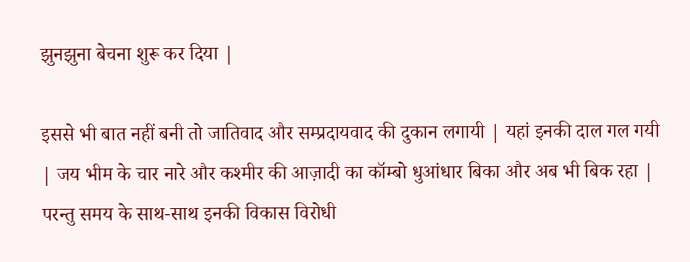झुनझुना बेचना शुरू कर दिया |

इससे भी बात नहीं बनी तो जातिवाद और सम्प्रदायवाद की दुकान लगायी | यहां इनकी दाल गल गयी | जय भीम के चार नारे और कश्मीर की आज़ादी का कॉम्बो धुआंधार बिका और अब भी बिक रहा |  परन्तु समय के साथ-साथ इनकी विकास विरोधी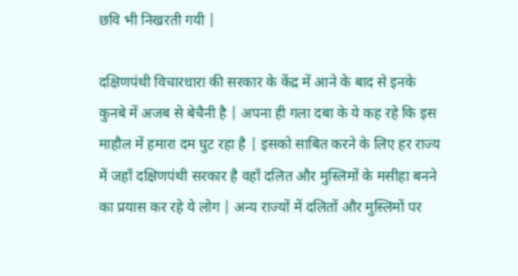छवि भी निखरती गयी |

दक्षिणपंथी विचारधारा की सरकार के केंद्र में आने के बाद से इनके कुनबे में अजब से बेचैनी है | अपना ही गला दबा के ये कह रहे कि इस माहौल में हमारा दम घुट रहा है | इसको साबित करने के लिए हर राज्य में जहाँ दक्षिणपंथी सरकार है वहाँ दलित और मुस्लिमों के मसीहा बनने का प्रयास कर रहे ये लोग | अन्य राज्यों में दलितों और मुस्लिमों पर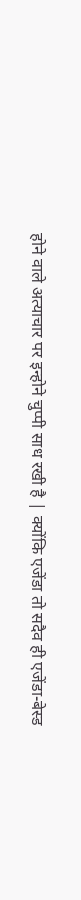होने वाले अत्याचार पर इन्होने चुप्पी साध रखी है | क्योंकि एजेंडा तो सदैव ही एजेंडा-बेस्ड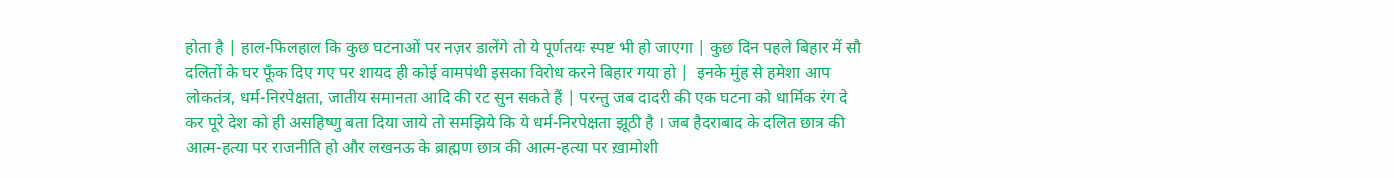होता है | हाल-फिलहाल कि कुछ घटनाओं पर नज़र डालेंगे तो ये पूर्णतयः स्पष्ट भी हो जाएगा | कुछ दिन पहले बिहार में सौ दलितों के घर फूँक दिए गए पर शायद ही कोई वामपंथी इसका विरोध करने बिहार गया हो |  इनके मुंह से हमेशा आप लोकतंत्र, धर्म-निरपेक्षता, जातीय समानता आदि की रट सुन सकते हैं | परन्तु जब दादरी की एक घटना को धार्मिक रंग दे कर पूरे देश को ही असहिष्णु बता दिया जाये तो समझिये कि ये धर्म-निरपेक्षता झूठी है । जब हैदराबाद के दलित छात्र की आत्म-हत्या पर राजनीति हो और लखनऊ के ब्राह्मण छात्र की आत्म-हत्या पर ख़ामोशी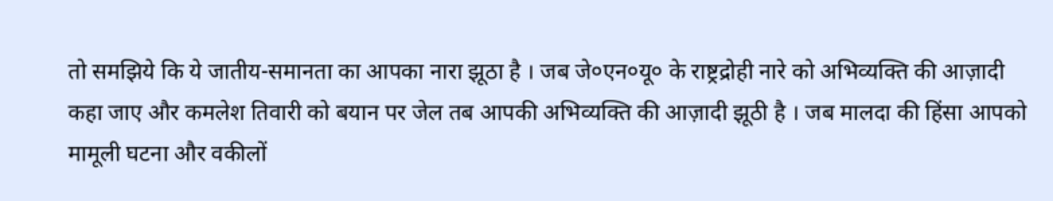तो समझिये कि ये जातीय-समानता का आपका नारा झूठा है । जब जे०एन०यू० के राष्ट्रद्रोही नारे को अभिव्यक्ति की आज़ादी कहा जाए और कमलेश तिवारी को बयान पर जेल तब आपकी अभिव्यक्ति की आज़ादी झूठी है । जब मालदा की हिंसा आपको मामूली घटना और वकीलों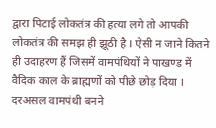द्वारा पिटाई लोकतंत्र की हत्या लगे तो आपकी लोकतंत्र की समझ ही झूठी है । ऐसी न जाने कितने ही उदाहरण हैं जिसमें वामपंथियों ने पाखण्ड में वैदिक काल के ब्राह्मणों को पीछे छोड़ दिया । दरअसल वामपंथी बनने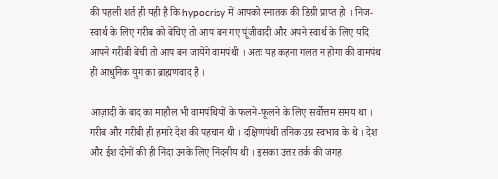की पहली शर्त ही यही है कि hypocrisy में आपको स्नातक की डिग्री प्राप्त हो । निज-स्वार्थ के लिए गरीब को बेचिए तो आप बन गए पूंजीवादी और अपने स्वार्थ के लिए यदि आपने गरीबी बेची तो आप बन जायेंगे वामपंथी । अतः यह कहना गलत न होगा की वामपंथ ही आधुनिक युग का ब्राह्मणवाद है ।

आज़ादी के बाद का माहौल भी वामपंथियों के फलने-फूलने के लिए सर्वोत्तम समय था । गरीब और गरीबी ही हमारे देश की पहचान थी । दक्षिणपंथी तनिक उग्र स्वभाव के थे । देश और ईश दोनों की ही निंदा उनके लिए निंदनीय थी । इसका उत्तर तर्क की जगह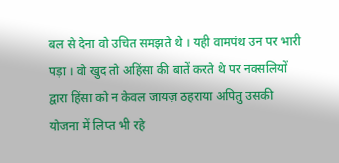बल से देना वो उचित समझते थे । यही वामपंथ उन पर भारी पड़ा । वो खुद तो अहिंसा की बातें करते थे पर नक्सलियों द्वारा हिंसा को न केवल जायज़ ठहराया अपितु उसकी योजना में लिप्त भी रहे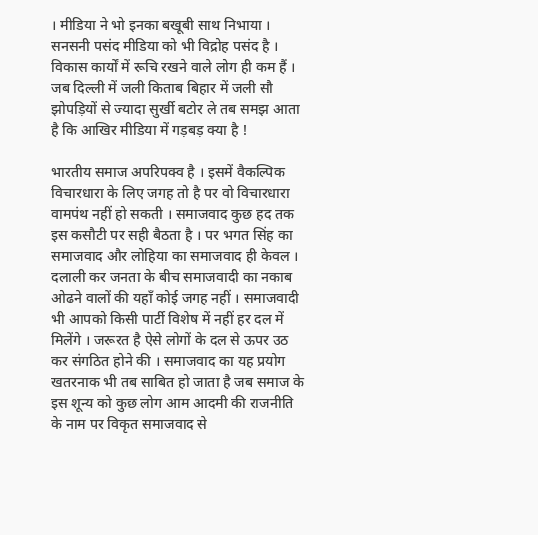। मीडिया ने भो इनका बखूबी साथ निभाया । सनसनी पसंद मीडिया को भी विद्रोह पसंद है । विकास कार्यों में रूचि रखने वाले लोग ही कम हैं । जब दिल्ली में जली किताब बिहार में जली सौ झोपड़ियों से ज्यादा सुर्खी बटोर ले तब समझ आता है कि आखिर मीडिया में गड़बड़ क्या है !

भारतीय समाज अपरिपक्व है । इसमें वैकल्पिक विचारधारा के लिए जगह तो है पर वो विचारधारा वामपंथ नहीं हो सकती । समाजवाद कुछ हद तक इस कसौटी पर सही बैठता है । पर भगत सिंह का समाजवाद और लोहिया का समाजवाद ही केवल । दलाली कर जनता के बीच समाजवादी का नकाब ओढने वालों की यहाँ कोई जगह नहीं । समाजवादी भी आपको किसी पार्टी विशेष में नहीं हर दल में मिलेंगे । जरूरत है ऐसे लोगों के दल से ऊपर उठ कर संगठित होने की । समाजवाद का यह प्रयोग खतरनाक भी तब साबित हो जाता है जब समाज के इस शून्य को कुछ लोग आम आदमी की राजनीति के नाम पर विकृत समाजवाद से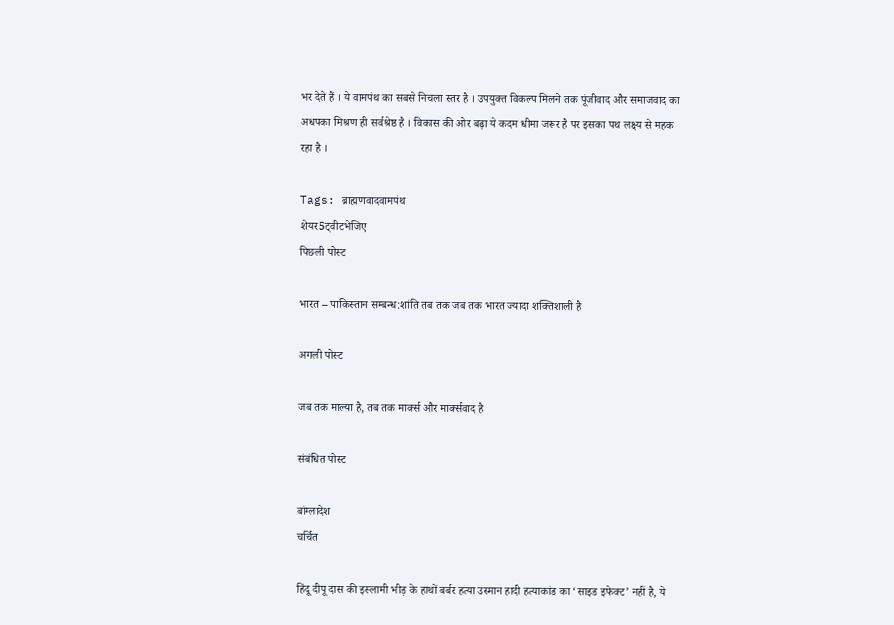भर देते हैं । ये वामपंथ का सबसे निचला स्तर है । उपयुक्त विकल्प मिलने तक पूंजीवाद और समाजवाद का अधपका मिश्रण ही सर्वश्रेष्ठ है । विकास की ओर बढ़ा ये कदम धीमा जरूर है पर इसका पथ लक्ष्य से महक रहा है ।

Tags: ब्राह्मणवादवामपंथ
शेयर5ट्वीटभेजिए
पिछली पोस्ट

भारत – पाकिस्तान सम्बन्ध:शांति तब तक जब तक भारत ज्यादा शक्तिशाली है

अगली पोस्ट

जब तक माल्या है, तब तक मार्क्स और मार्क्सवाद है

संबंधित पोस्ट

बांग्लादेश
चर्चित

हिंदू दीपू दास की इस्लामी भीड़ के हाथों बर्बर हत्या उस्मान हादी हत्याकांड का ‘साइड इफेक्ट’ नहीं है, ये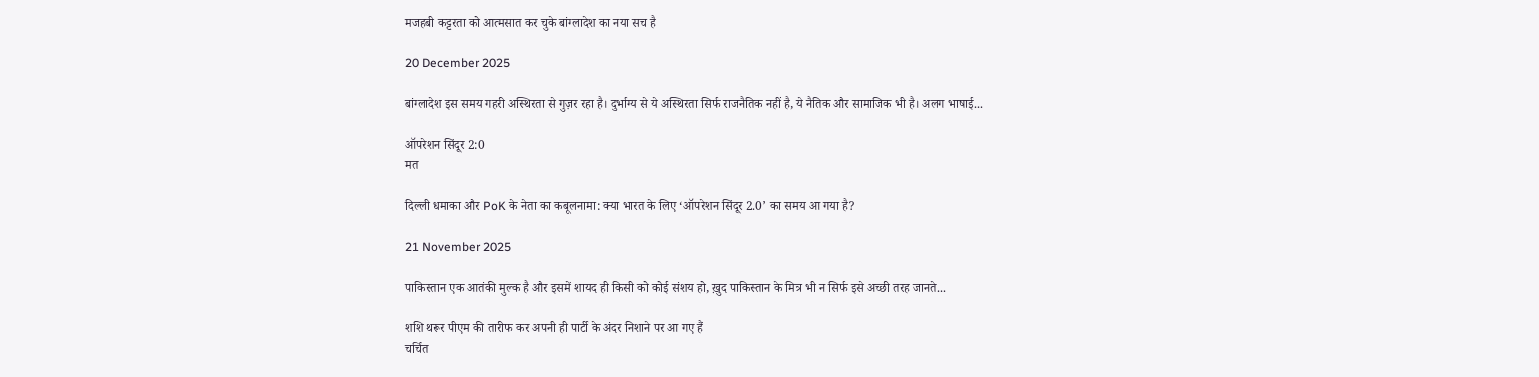मजहबी कट्टरता को आत्मसात कर चुके बांग्लादेश का नया सच है

20 December 2025

बांग्लादेश इस समय गहरी अस्थिरता से गुज़र रहा है। दुर्भाग्य से ये अस्थिरता सिर्फ राजनैतिक नहीं है, ये नैतिक और सामाजिक भी है। अलग भाषाई...

ऑपरेशन सिंदूर 2:0
मत

दिल्ली धमाका और PoK के नेता का कबूलनामा: क्या भारत के लिए ‘ऑपरेशन सिंदूर 2.0’ का समय आ गया है?

21 November 2025

पाकिस्तान एक आतंकी मुल्क है और इसमें शायद ही किसी को कोई संशय हो, ख़ुद पाकिस्तान के मित्र भी न सिर्फ इसे अच्छी तरह जानते...

शशि थरूर पीएम की तारीफ कर अपनी ही पार्टी के अंदर निशाने पर आ गए हैं
चर्चित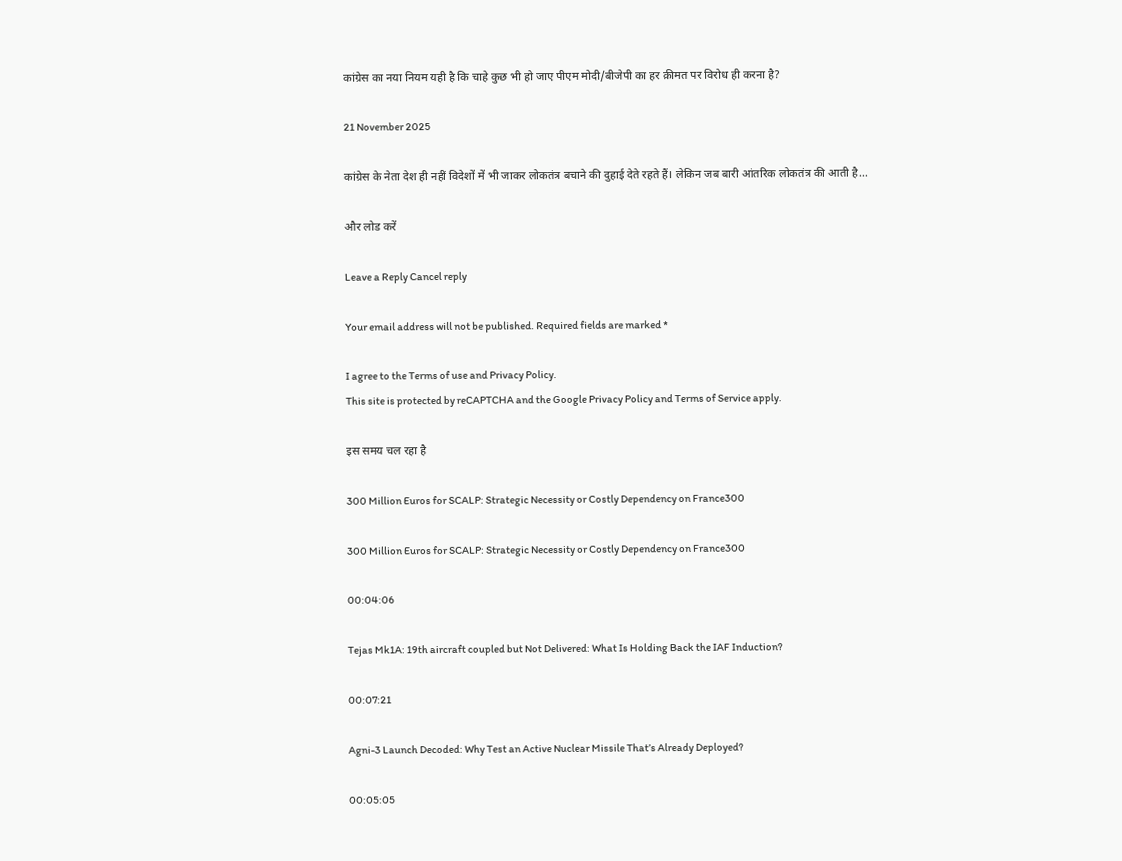कांग्रेस का नया नियम यही है कि चाहे कुछ भी हो जाए पीएम मोदी/बीजेपी का हर क़ीमत पर विरोध ही करना है?

21 November 2025

कांग्रेस के नेता देश ही नहीं विदेशों में भी जाकर लोकतंत्र बचाने की दुहाई देते रहते हैं। लेकिन जब बारी आंतरिक लोकतंत्र की आती है...

और लोड करें

Leave a Reply Cancel reply

Your email address will not be published. Required fields are marked *

I agree to the Terms of use and Privacy Policy.
This site is protected by reCAPTCHA and the Google Privacy Policy and Terms of Service apply.

इस समय चल रहा है

300 Million Euros for SCALP: Strategic Necessity or Costly Dependency on France300

300 Million Euros for SCALP: Strategic Necessity or Costly Dependency on France300

00:04:06

Tejas Mk1A: 19th aircraft coupled but Not Delivered: What Is Holding Back the IAF Induction?

00:07:21

Agni-3 Launch Decoded: Why Test an Active Nuclear Missile That’s Already Deployed?

00:05:05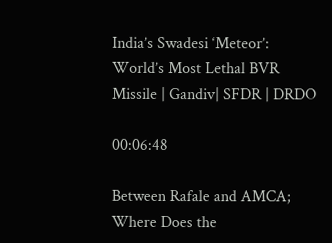India’s Swadesi ‘Meteor’: World’s Most Lethal BVR Missile | Gandiv| SFDR | DRDO

00:06:48

Between Rafale and AMCA; Where Does the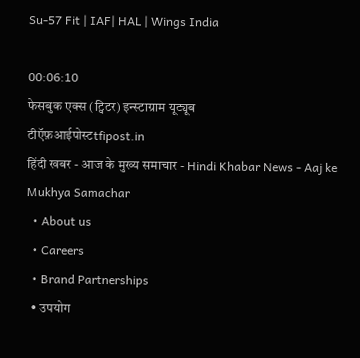Su-57 Fit | IAF| HAL | Wings India

00:06:10
फेसबुक एक्स (ट्विटर) इन्स्टाग्राम यूट्यूब
टीऍफ़आईपोस्टtfipost.in
हिंदी खबर - आज के मुख्य समाचार - Hindi Khabar News - Aaj ke Mukhya Samachar
  • About us
  • Careers
  • Brand Partnerships
  • उपयोग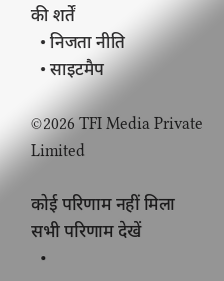की शर्तें
  • निजता नीति
  • साइटमैप

©2026 TFI Media Private Limited

कोई परिणाम नहीं मिला
सभी परिणाम देखें
  •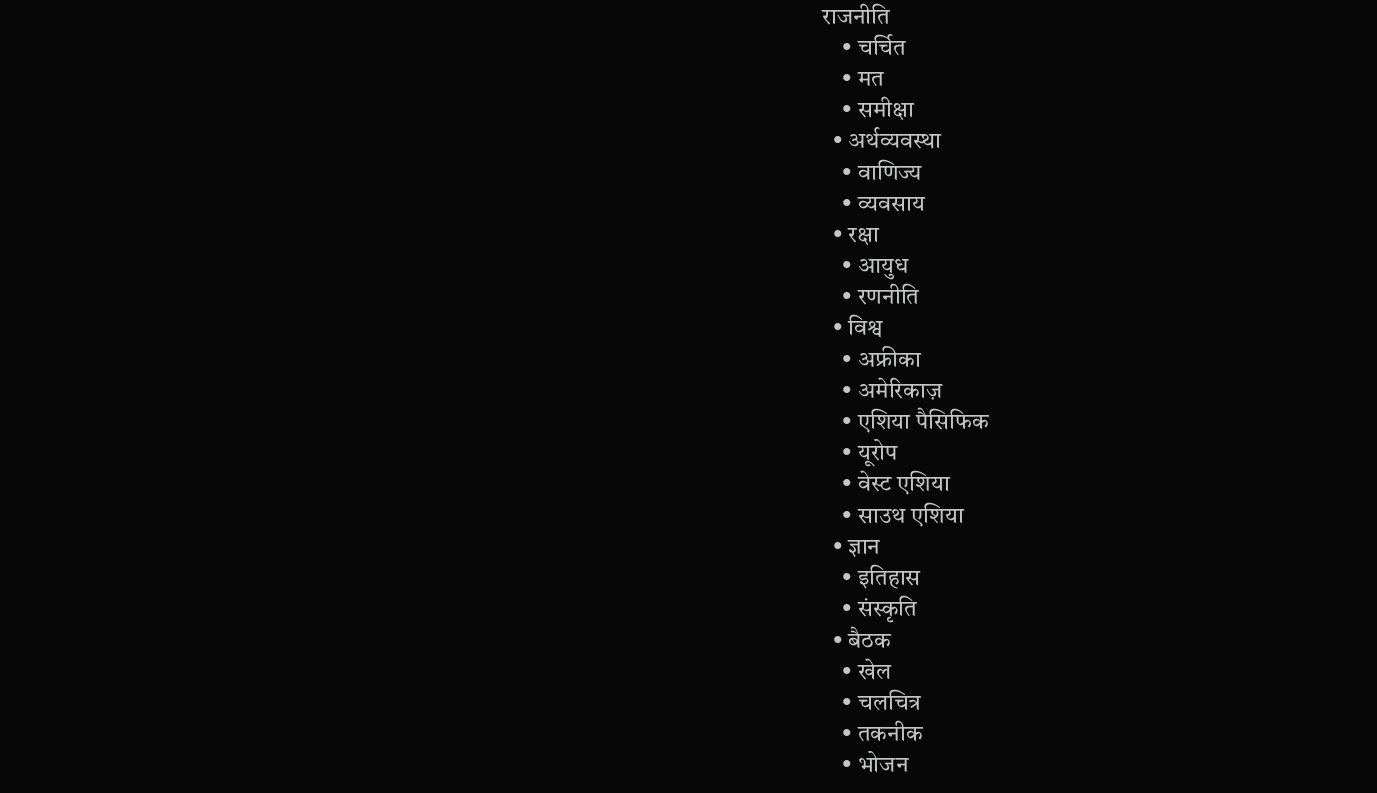राजनीति
    • चर्चित
    • मत
    • समीक्षा
  • अर्थव्यवस्था
    • वाणिज्य
    • व्यवसाय
  • रक्षा
    • आयुध
    • रणनीति
  • विश्व
    • अफ्रीका
    • अमेरिकाज़
    • एशिया पैसिफिक
    • यूरोप
    • वेस्ट एशिया
    • साउथ एशिया
  • ज्ञान
    • इतिहास
    • संस्कृति
  • बैठक
    • खेल
    • चलचित्र
    • तकनीक
    • भोजन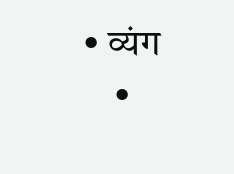• व्यंग
    •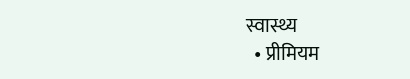स्वास्थ्य
  • प्रीमियम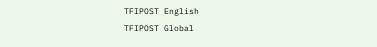TFIPOST English
TFIPOST Global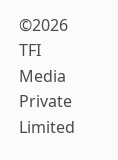©2026 TFI Media Private Limited